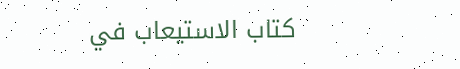كتاب الاستيعاب في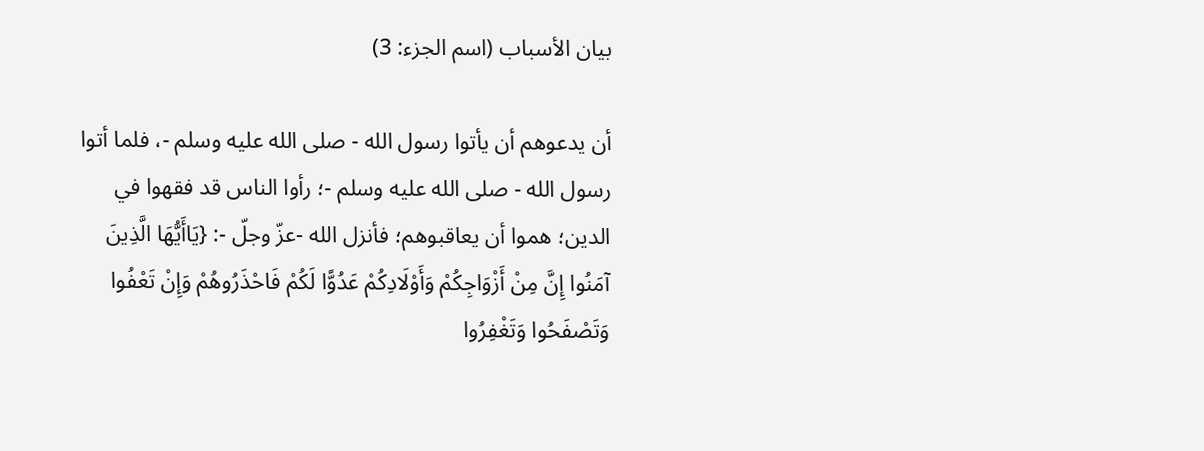بيان الأسباب (اسم الجزء: 3)

أن يدعوهم أن يأتوا رسول الله - صلى الله عليه وسلم -، فلما أتوا رسول الله - صلى الله عليه وسلم -؛ رأوا الناس قد فقهوا في الدين؛ هموا أن يعاقبوهم؛ فأنزل الله -عزّ وجلّ -: {يَاأَيُّهَا الَّذِينَ آمَنُوا إِنَّ مِنْ أَزْوَاجِكُمْ وَأَوْلَادِكُمْ عَدُوًّا لَكُمْ فَاحْذَرُوهُمْ وَإِنْ تَعْفُوا وَتَصْفَحُوا وَتَغْفِرُوا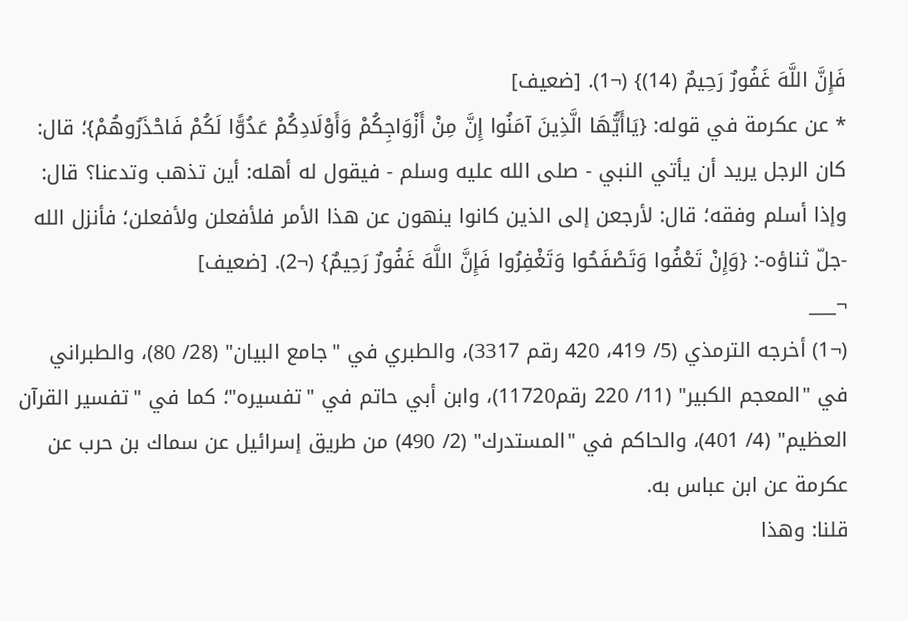فَإِنَّ اللَّهَ غَفُورٌ رَحِيمٌ (14)} (¬1). [ضعيف]
* عن عكرمة في قوله: {يَاأَيُّهَا الَّذِينَ آمَنُوا إِنَّ مِنْ أَزْوَاجِكُمْ وَأَوْلَادِكُمْ عَدُوًّا لَكُمْ فَاحْذَرُوهُمْ}؛ قال: كان الرجل يريد أن يأتي النبي - صلى الله عليه وسلم - فيقول له أهله: أين تذهب وتدعنا؟ قال: وإذا أسلم وفقه؛ قال: لأرجعن إلى الذين كانوا ينهون عن هذا الأمر فلأفعلن ولأفعلن؛ فأنزل الله -جلّ ثناؤه-: {وَإِنْ تَعْفُوا وَتَصْفَحُوا وَتَغْفِرُوا فَإِنَّ اللَّهَ غَفُورٌ رَحِيمٌ} (¬2). [ضعيف]
¬___
(¬1) أخرجه الترمذي (5/ 419، 420 رقم 3317)، والطبري في "جامع البيان" (28/ 80)، والطبراني في "المعجم الكبير" (11/ 220 رقم11720)، وابن أبي حاتم في "تفسيره"؛ كما في "تفسير القرآن العظيم" (4/ 401)، والحاكم في "المستدرك" (2/ 490) من طريق إسرائيل عن سماك بن حرب عن عكرمة عن ابن عباس به.
قلنا: وهذا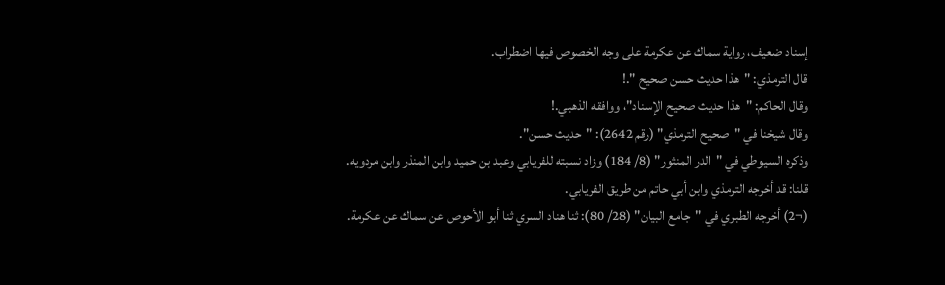إسناد ضعيف، رواية سماك عن عكرمة على وجه الخصوص فيها اضطراب.
قال الترمذي: "هذا حديث حسن صحيح ".!
وقال الحاكم: "هذا حديث صحيح الإسناد"، ووافقه الذهبي.!
وقال شيخنا في "صحيح الترمذي" (رقم 2642): "حديث حسن".
وذكره السيوطي في "الدر المنثور" (8/ 184) وزاد نسبته للفريابي وعبد بن حميد وابن المنذر وابن مردويه.
قلنا: قد أخرجه الترمذي وابن أبي حاتم من طريق الفريابي.
(¬2) أخرجه الطبري في "جامع البيان" (28/ 80): ثنا هناد السري ثنا أبو الأحوص عن سماك عن عكرمة.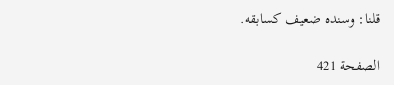قلنا: وسنده ضعيف كسابقه.

الصفحة 421